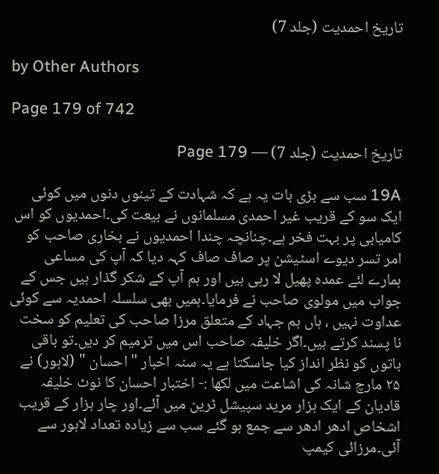تاریخ احمدیت (جلد 7)

by Other Authors

Page 179 of 742

تاریخ احمدیت (جلد 7) — Page 179

19A سب سے بڑی بات یہ ہے کہ شہادت کے تینوں دنوں میں کوئی ایک سو کے قریب غیر احمدی مسلمانوں نے بیعت کی۔احمدیوں کو اس کامیابی پر بہت فخر ہے۔چنانچہ چندا احمدیوں نے بخاری صاحب کو امر تسر دیوے اسٹیشن پر صاف صاف کہہ دیا کہ آپ کی مساعی ہمارے لئے عمدہ پھیل لا رہی ہیں اور ہم آپ کے شکر گذار ہیں جس کے جواب میں مولوی صاحب نے فرمایا۔ہمیں بھی سلسلہ احمدیہ سے کوئی عداوت نہیں ، ہاں ہم جہاد کے متعلق مرزا صاحب کی تعلیم کو سخت نا پسند کرتے ہیں۔اگر خلیفہ صاحب اس میں ترمیم کر دیں۔تو باقی باتوں کو نظر انداز کیا جاسکتا ہے یہ سنہ اخبار " احسان " (لاہور) نے ۲۵ مارچ شانہ کی اشاعت میں لکھا :- اختبار احسان کا نوٹ خلیفہ قادیان کے ایک ہزار مرید سپیشل ٹرین میں آئے۔اور چار ہزار کے قریب اشخاص ادھر ادھر سے جمع ہو گئے سب سے زیادہ تعداد لاہور سے آئی۔مرزائی کیمپ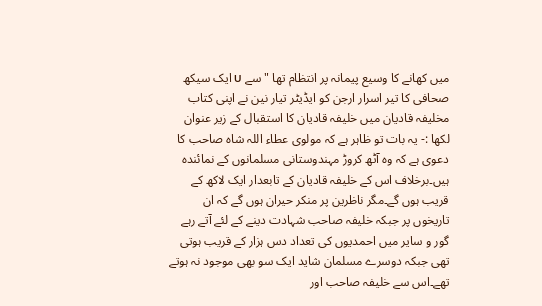میں کھانے کا وسیع پیمانہ پر انتظام تھا " سے บ ایک سیکھ صحافی کا تیر اسرار ارجن کو ایڈیٹر تیار نین نے اپنی کتاب مخلیفہ قادیان میں خلیفہ قادیان کا استقبال کے زیر عنوان لکھا :- یہ بات تو ظاہر ہے کہ مولوی عطاء اللہ شاہ صاحب کا دعوی ہے کہ وہ آٹھ کروڑ مہندوستانی مسلمانوں کے نمائندہ ہیں۔برخلاف اس کے خلیفہ قادیان کے تابعدار ایک لاکھ کے قریب ہوں گے۔مگر ناظرین پر منکر حیران ہوں گے کہ ان تاریخوں پر جبکہ خلیفہ صاحب شہادت دینے کے لئے آتے رہے گور و سایر میں احمدیوں کی تعداد دس ہزار کے قریب ہوتی تھی جبکہ دوسرے مسلمان شاید ایک سو بھی موجود نہ ہوتے تھے۔اس سے خلیفہ صاحب اور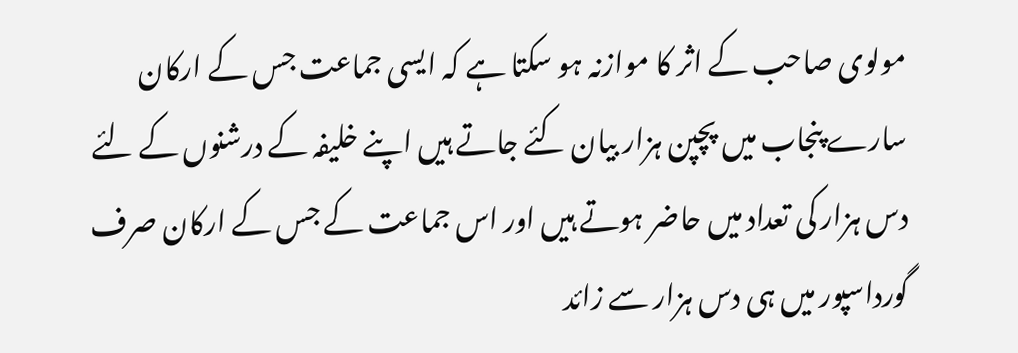مولوی صاحب کے اثر کا موازنہ ہو سکتا ہے کہ ایسی جماعت جس کے ارکان سارے پنجاب میں پچپن ہزار بیان کئے جاتے ہیں اپنے خلیفہ کے درشنوں کے لئے دس ہزار کی تعداد میں حاضر ہوتے ہیں اور اس جماعت کے جس کے ارکان صرف گورداسپور میں ہی دس ہزار سے زائد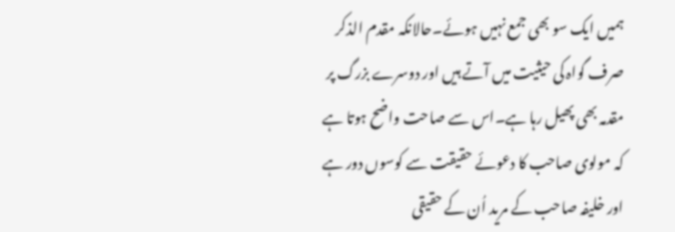ہمیں ایک سو بھی جمع نہیں ہوئے۔حالانکہ مقدم الذکر صرف گواہ کی حیثیت میں آتے ہیں اور دوسرے بزرگ پر مقدمہ بھی پھیل رہا ہے۔اس سے صاحت واضح ہوتا ہے کہ مولوی صاحب کا دعوئے حقیقت سے کوسوں دور ہے اور خلیفہ صاحب کے مرید اُن کے حقیقی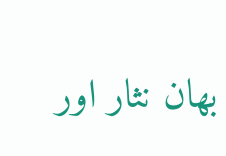بھان نثار اور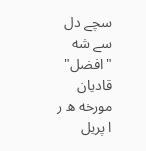سچے دل سے شه "افضل" قادیان مورخه ه ر ا پریل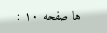ها صفحه ۱۰ :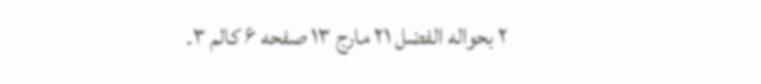۲ بحواله الفضل ۲۱ مارج ۱۳ صفحه ۶ کالم ۳۔